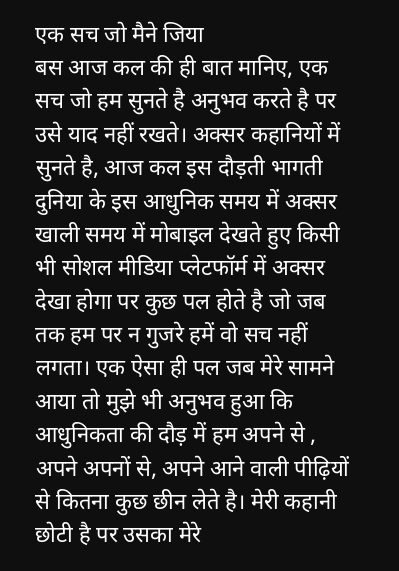एक सच जो मैने जिया
बस आज कल की ही बात मानिए, एक सच जो हम सुनते है अनुभव करते है पर उसे याद नहीं रखते। अक्सर कहानियों में सुनते है, आज कल इस दौड़ती भागती दुनिया के इस आधुनिक समय में अक्सर खाली समय में मोबाइल देखते हुए किसी भी सोशल मीडिया प्लेटफॉर्म में अक्सर देखा होगा पर कुछ पल होते है जो जब तक हम पर न गुजरे हमें वो सच नहीं लगता। एक ऐसा ही पल जब मेरे सामने आया तो मुझे भी अनुभव हुआ कि आधुनिकता की दौड़ में हम अपने से , अपने अपनों से, अपने आने वाली पीढ़ियों से कितना कुछ छीन लेते है। मेरी कहानी छोटी है पर उसका मेरे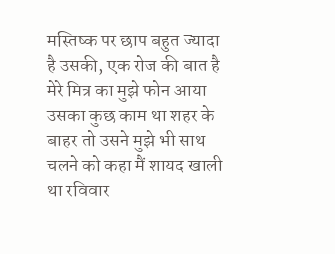मस्तिष्क पर छाप बहुत ज्यादा है उसकी, एक रोज की बात है मेरे मित्र का मुझे फोन आया उसका कुछ काम था शहर के बाहर तो उसने मुझे भी साथ चलने को कहा मैं शायद खाली था रविवार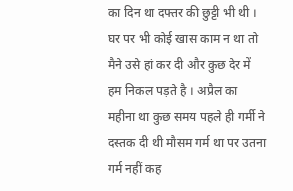का दिन था दफ्तर की छुट्टी भी थी । घर पर भी कोई खास काम न था तो मैने उसे हां कर दी और कुछ देर में हम निकल पड़ते है । अप्रैल का महीना था कुछ समय पहले ही गर्मी ने दस्तक दी थी मौसम गर्म था पर उतना गर्म नहीं कह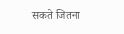सकते जितना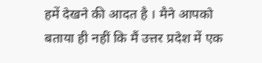हमें देखने की आदत है । मैने आपको बताया ही नहीं कि मैं उत्तर प्रदेश में एक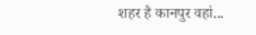शहर है कानपुर वहां...